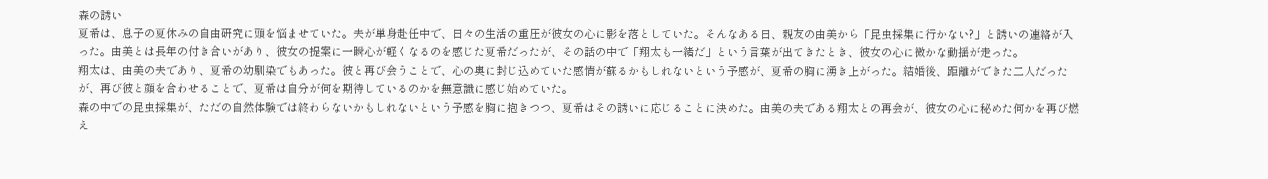森の誘い
夏希は、息子の夏休みの自由研究に頭を悩ませていた。夫が単身赴任中で、日々の生活の重圧が彼女の心に影を落としていた。そんなある日、親友の由美から「昆虫採集に行かない?」と誘いの連絡が入った。由美とは長年の付き合いがあり、彼女の提案に一瞬心が軽くなるのを感じた夏希だったが、その話の中で「翔太も一緒だ」という言葉が出てきたとき、彼女の心に微かな動揺が走った。
翔太は、由美の夫であり、夏希の幼馴染でもあった。彼と再び会うことで、心の奥に封じ込めていた感情が蘇るかもしれないという予感が、夏希の胸に湧き上がった。結婚後、距離ができた二人だったが、再び彼と顔を合わせることで、夏希は自分が何を期待しているのかを無意識に感じ始めていた。
森の中での昆虫採集が、ただの自然体験では終わらないかもしれないという予感を胸に抱きつつ、夏希はその誘いに応じることに決めた。由美の夫である翔太との再会が、彼女の心に秘めた何かを再び燃え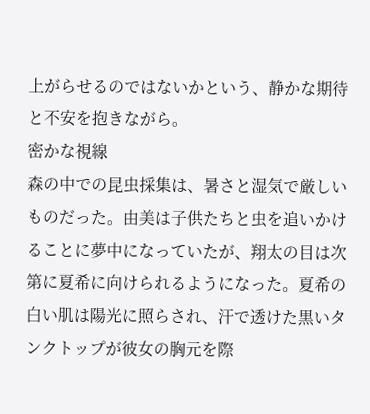上がらせるのではないかという、静かな期待と不安を抱きながら。
密かな視線
森の中での昆虫採集は、暑さと湿気で厳しいものだった。由美は子供たちと虫を追いかけることに夢中になっていたが、翔太の目は次第に夏希に向けられるようになった。夏希の白い肌は陽光に照らされ、汗で透けた黒いタンクトップが彼女の胸元を際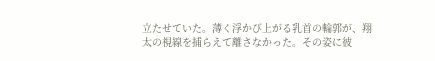立たせていた。薄く浮かび上がる乳首の輪郭が、翔太の視線を捕らえて離さなかった。その姿に彼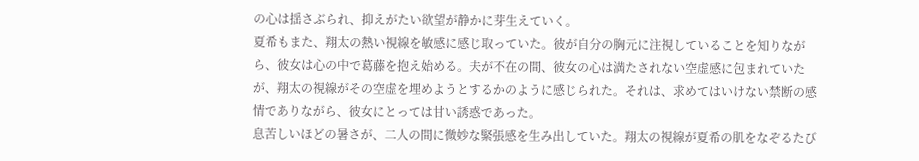の心は揺さぶられ、抑えがたい欲望が静かに芽生えていく。
夏希もまた、翔太の熱い視線を敏感に感じ取っていた。彼が自分の胸元に注視していることを知りながら、彼女は心の中で葛藤を抱え始める。夫が不在の間、彼女の心は満たされない空虚感に包まれていたが、翔太の視線がその空虚を埋めようとするかのように感じられた。それは、求めてはいけない禁断の感情でありながら、彼女にとっては甘い誘惑であった。
息苦しいほどの暑さが、二人の間に微妙な緊張感を生み出していた。翔太の視線が夏希の肌をなぞるたび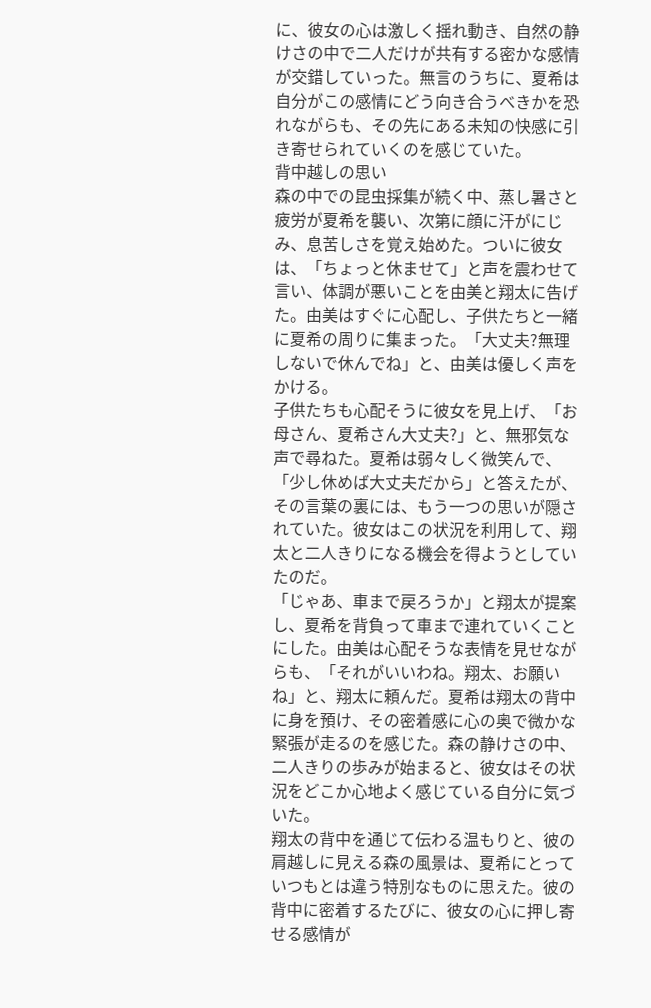に、彼女の心は激しく揺れ動き、自然の静けさの中で二人だけが共有する密かな感情が交錯していった。無言のうちに、夏希は自分がこの感情にどう向き合うべきかを恐れながらも、その先にある未知の快感に引き寄せられていくのを感じていた。
背中越しの思い
森の中での昆虫採集が続く中、蒸し暑さと疲労が夏希を襲い、次第に顔に汗がにじみ、息苦しさを覚え始めた。ついに彼女は、「ちょっと休ませて」と声を震わせて言い、体調が悪いことを由美と翔太に告げた。由美はすぐに心配し、子供たちと一緒に夏希の周りに集まった。「大丈夫?無理しないで休んでね」と、由美は優しく声をかける。
子供たちも心配そうに彼女を見上げ、「お母さん、夏希さん大丈夫?」と、無邪気な声で尋ねた。夏希は弱々しく微笑んで、「少し休めば大丈夫だから」と答えたが、その言葉の裏には、もう一つの思いが隠されていた。彼女はこの状況を利用して、翔太と二人きりになる機会を得ようとしていたのだ。
「じゃあ、車まで戻ろうか」と翔太が提案し、夏希を背負って車まで連れていくことにした。由美は心配そうな表情を見せながらも、「それがいいわね。翔太、お願いね」と、翔太に頼んだ。夏希は翔太の背中に身を預け、その密着感に心の奥で微かな緊張が走るのを感じた。森の静けさの中、二人きりの歩みが始まると、彼女はその状況をどこか心地よく感じている自分に気づいた。
翔太の背中を通じて伝わる温もりと、彼の肩越しに見える森の風景は、夏希にとっていつもとは違う特別なものに思えた。彼の背中に密着するたびに、彼女の心に押し寄せる感情が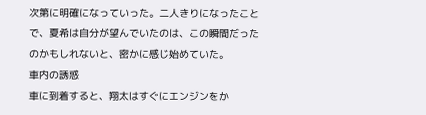次第に明確になっていった。二人きりになったことで、夏希は自分が望んでいたのは、この瞬間だったのかもしれないと、密かに感じ始めていた。
車内の誘惑
車に到着すると、翔太はすぐにエンジンをか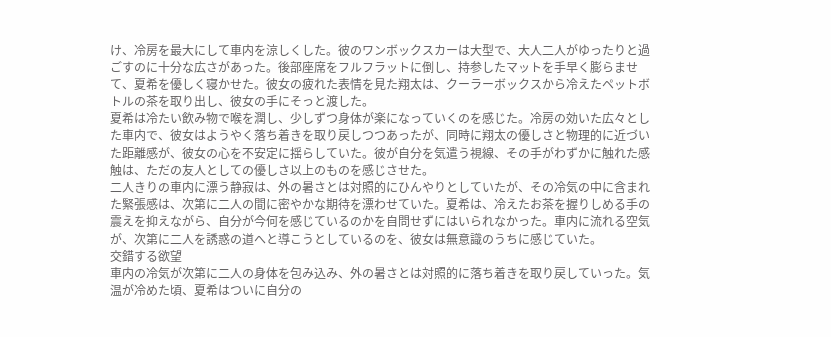け、冷房を最大にして車内を涼しくした。彼のワンボックスカーは大型で、大人二人がゆったりと過ごすのに十分な広さがあった。後部座席をフルフラットに倒し、持参したマットを手早く膨らませて、夏希を優しく寝かせた。彼女の疲れた表情を見た翔太は、クーラーボックスから冷えたペットボトルの茶を取り出し、彼女の手にそっと渡した。
夏希は冷たい飲み物で喉を潤し、少しずつ身体が楽になっていくのを感じた。冷房の効いた広々とした車内で、彼女はようやく落ち着きを取り戻しつつあったが、同時に翔太の優しさと物理的に近づいた距離感が、彼女の心を不安定に揺らしていた。彼が自分を気遣う視線、その手がわずかに触れた感触は、ただの友人としての優しさ以上のものを感じさせた。
二人きりの車内に漂う静寂は、外の暑さとは対照的にひんやりとしていたが、その冷気の中に含まれた緊張感は、次第に二人の間に密やかな期待を漂わせていた。夏希は、冷えたお茶を握りしめる手の震えを抑えながら、自分が今何を感じているのかを自問せずにはいられなかった。車内に流れる空気が、次第に二人を誘惑の道へと導こうとしているのを、彼女は無意識のうちに感じていた。
交錯する欲望
車内の冷気が次第に二人の身体を包み込み、外の暑さとは対照的に落ち着きを取り戻していった。気温が冷めた頃、夏希はついに自分の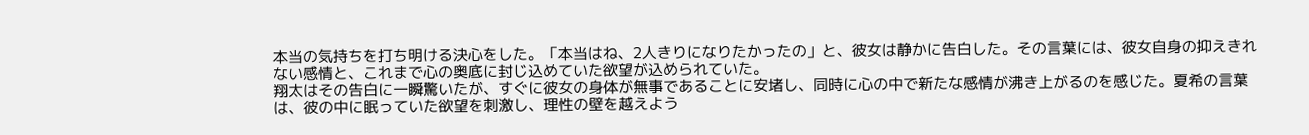本当の気持ちを打ち明ける決心をした。「本当はね、2人きりになりたかったの」と、彼女は静かに告白した。その言葉には、彼女自身の抑えきれない感情と、これまで心の奥底に封じ込めていた欲望が込められていた。
翔太はその告白に一瞬驚いたが、すぐに彼女の身体が無事であることに安堵し、同時に心の中で新たな感情が沸き上がるのを感じた。夏希の言葉は、彼の中に眠っていた欲望を刺激し、理性の壁を越えよう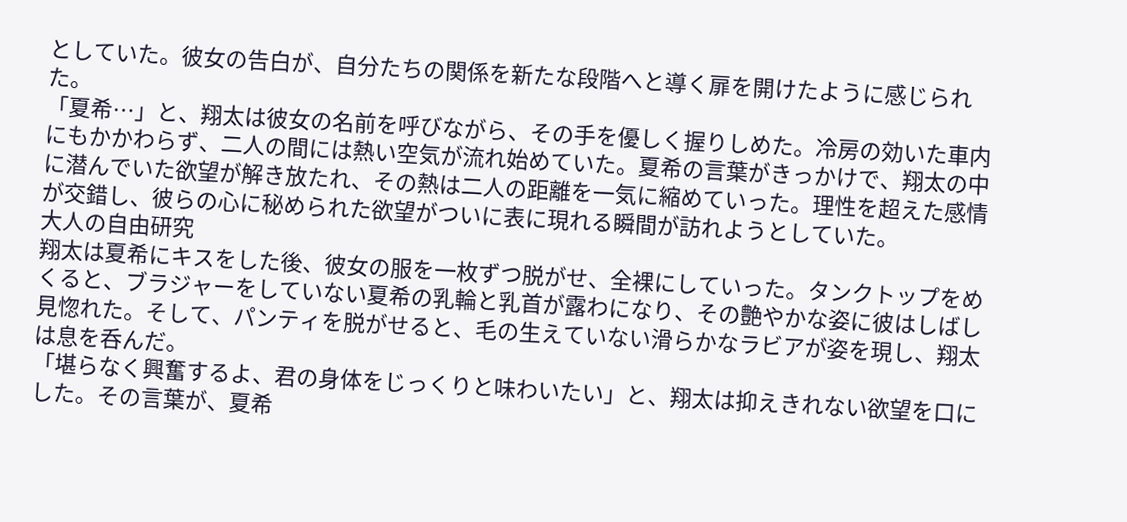としていた。彼女の告白が、自分たちの関係を新たな段階へと導く扉を開けたように感じられた。
「夏希…」と、翔太は彼女の名前を呼びながら、その手を優しく握りしめた。冷房の効いた車内にもかかわらず、二人の間には熱い空気が流れ始めていた。夏希の言葉がきっかけで、翔太の中に潜んでいた欲望が解き放たれ、その熱は二人の距離を一気に縮めていった。理性を超えた感情が交錯し、彼らの心に秘められた欲望がついに表に現れる瞬間が訪れようとしていた。
大人の自由研究
翔太は夏希にキスをした後、彼女の服を一枚ずつ脱がせ、全裸にしていった。タンクトップをめくると、ブラジャーをしていない夏希の乳輪と乳首が露わになり、その艶やかな姿に彼はしばし見惚れた。そして、パンティを脱がせると、毛の生えていない滑らかなラビアが姿を現し、翔太は息を呑んだ。
「堪らなく興奮するよ、君の身体をじっくりと味わいたい」と、翔太は抑えきれない欲望を口にした。その言葉が、夏希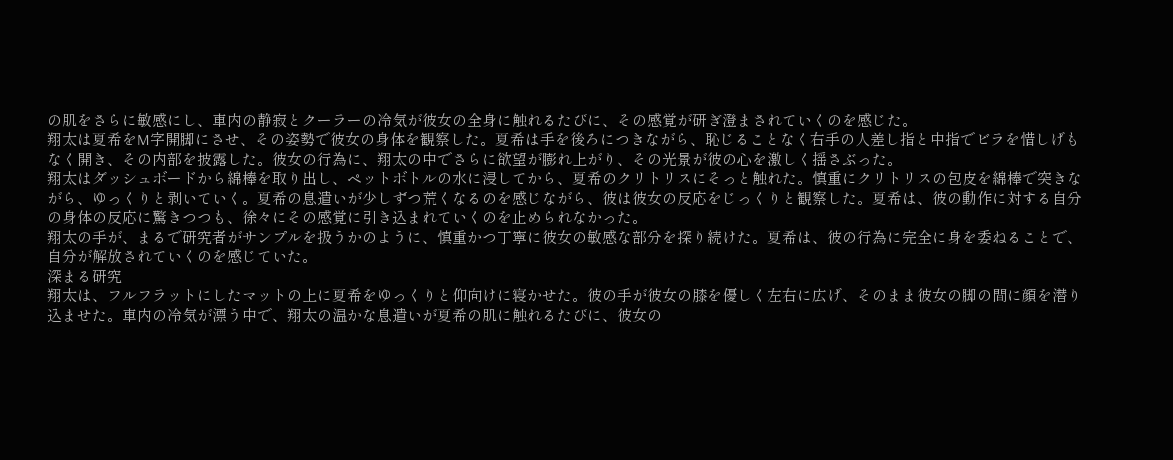の肌をさらに敏感にし、車内の静寂とクーラーの冷気が彼女の全身に触れるたびに、その感覚が研ぎ澄まされていくのを感じた。
翔太は夏希をM字開脚にさせ、その姿勢で彼女の身体を観察した。夏希は手を後ろにつきながら、恥じることなく右手の人差し指と中指でビラを惜しげもなく開き、その内部を披露した。彼女の行為に、翔太の中でさらに欲望が膨れ上がり、その光景が彼の心を激しく揺さぶった。
翔太はダッシュボードから綿棒を取り出し、ペットボトルの水に浸してから、夏希のクリトリスにそっと触れた。慎重にクリトリスの包皮を綿棒で突きながら、ゆっくりと剥いていく。夏希の息遣いが少しずつ荒くなるのを感じながら、彼は彼女の反応をじっくりと観察した。夏希は、彼の動作に対する自分の身体の反応に驚きつつも、徐々にその感覚に引き込まれていくのを止められなかった。
翔太の手が、まるで研究者がサンプルを扱うかのように、慎重かつ丁寧に彼女の敏感な部分を探り続けた。夏希は、彼の行為に完全に身を委ねることで、自分が解放されていくのを感じていた。
深まる研究
翔太は、フルフラットにしたマットの上に夏希をゆっくりと仰向けに寝かせた。彼の手が彼女の膝を優しく左右に広げ、そのまま彼女の脚の間に顔を潜り込ませた。車内の冷気が漂う中で、翔太の温かな息遣いが夏希の肌に触れるたびに、彼女の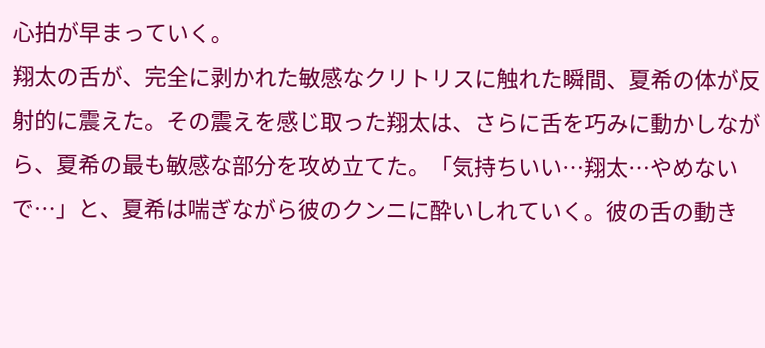心拍が早まっていく。
翔太の舌が、完全に剥かれた敏感なクリトリスに触れた瞬間、夏希の体が反射的に震えた。その震えを感じ取った翔太は、さらに舌を巧みに動かしながら、夏希の最も敏感な部分を攻め立てた。「気持ちいい…翔太…やめないで…」と、夏希は喘ぎながら彼のクンニに酔いしれていく。彼の舌の動き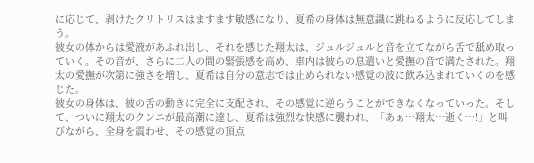に応じて、剥けたクリトリスはますます敏感になり、夏希の身体は無意識に跳ねるように反応してしまう。
彼女の体からは愛液があふれ出し、それを感じた翔太は、ジュルジュルと音を立てながら舌で舐め取っていく。その音が、さらに二人の間の緊張感を高め、車内は彼らの息遣いと愛撫の音で満たされた。翔太の愛撫が次第に強さを増し、夏希は自分の意志では止められない感覚の波に飲み込まれていくのを感じた。
彼女の身体は、彼の舌の動きに完全に支配され、その感覚に逆らうことができなくなっていった。そして、ついに翔太のクンニが最高潮に達し、夏希は強烈な快感に襲われ、「あぁ…翔太…逝く…!」と叫びながら、全身を震わせ、その感覚の頂点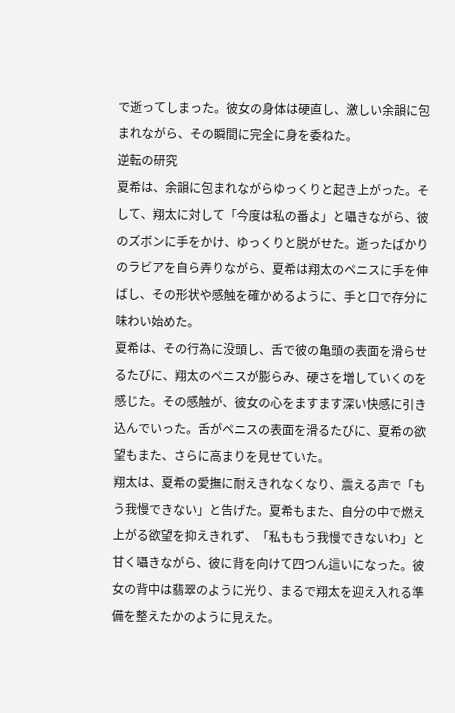で逝ってしまった。彼女の身体は硬直し、激しい余韻に包まれながら、その瞬間に完全に身を委ねた。
逆転の研究
夏希は、余韻に包まれながらゆっくりと起き上がった。そして、翔太に対して「今度は私の番よ」と囁きながら、彼のズボンに手をかけ、ゆっくりと脱がせた。逝ったばかりのラビアを自ら弄りながら、夏希は翔太のペニスに手を伸ばし、その形状や感触を確かめるように、手と口で存分に味わい始めた。
夏希は、その行為に没頭し、舌で彼の亀頭の表面を滑らせるたびに、翔太のペニスが膨らみ、硬さを増していくのを感じた。その感触が、彼女の心をますます深い快感に引き込んでいった。舌がペニスの表面を滑るたびに、夏希の欲望もまた、さらに高まりを見せていた。
翔太は、夏希の愛撫に耐えきれなくなり、震える声で「もう我慢できない」と告げた。夏希もまた、自分の中で燃え上がる欲望を抑えきれず、「私ももう我慢できないわ」と甘く囁きながら、彼に背を向けて四つん這いになった。彼女の背中は翡翠のように光り、まるで翔太を迎え入れる準備を整えたかのように見えた。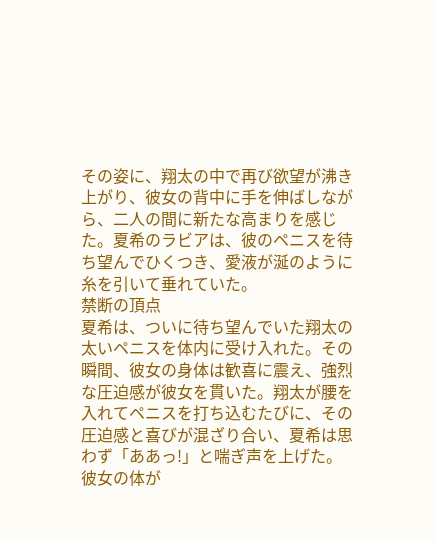その姿に、翔太の中で再び欲望が沸き上がり、彼女の背中に手を伸ばしながら、二人の間に新たな高まりを感じた。夏希のラビアは、彼のペニスを待ち望んでひくつき、愛液が涎のように糸を引いて垂れていた。
禁断の頂点
夏希は、ついに待ち望んでいた翔太の太いペニスを体内に受け入れた。その瞬間、彼女の身体は歓喜に震え、強烈な圧迫感が彼女を貫いた。翔太が腰を入れてペニスを打ち込むたびに、その圧迫感と喜びが混ざり合い、夏希は思わず「ああっ!」と喘ぎ声を上げた。彼女の体が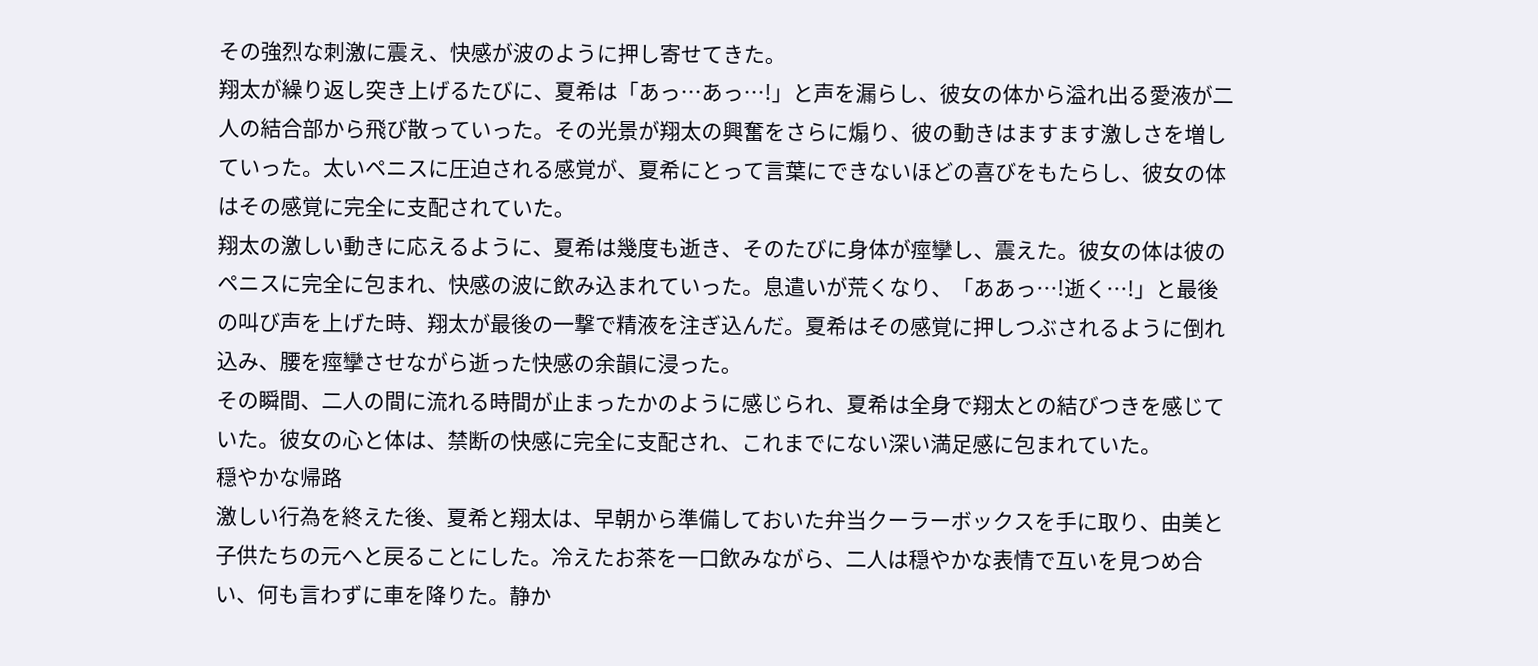その強烈な刺激に震え、快感が波のように押し寄せてきた。
翔太が繰り返し突き上げるたびに、夏希は「あっ…あっ…!」と声を漏らし、彼女の体から溢れ出る愛液が二人の結合部から飛び散っていった。その光景が翔太の興奮をさらに煽り、彼の動きはますます激しさを増していった。太いペニスに圧迫される感覚が、夏希にとって言葉にできないほどの喜びをもたらし、彼女の体はその感覚に完全に支配されていた。
翔太の激しい動きに応えるように、夏希は幾度も逝き、そのたびに身体が痙攣し、震えた。彼女の体は彼のペニスに完全に包まれ、快感の波に飲み込まれていった。息遣いが荒くなり、「ああっ…!逝く…!」と最後の叫び声を上げた時、翔太が最後の一撃で精液を注ぎ込んだ。夏希はその感覚に押しつぶされるように倒れ込み、腰を痙攣させながら逝った快感の余韻に浸った。
その瞬間、二人の間に流れる時間が止まったかのように感じられ、夏希は全身で翔太との結びつきを感じていた。彼女の心と体は、禁断の快感に完全に支配され、これまでにない深い満足感に包まれていた。
穏やかな帰路
激しい行為を終えた後、夏希と翔太は、早朝から準備しておいた弁当クーラーボックスを手に取り、由美と子供たちの元へと戻ることにした。冷えたお茶を一口飲みながら、二人は穏やかな表情で互いを見つめ合い、何も言わずに車を降りた。静か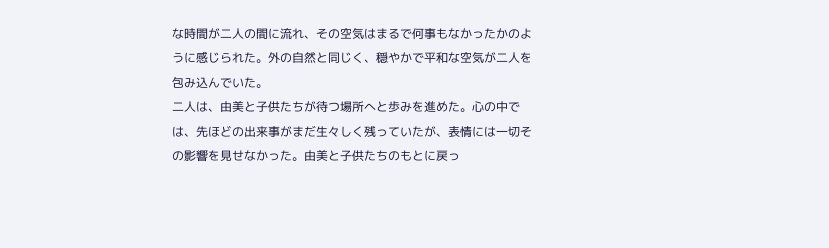な時間が二人の間に流れ、その空気はまるで何事もなかったかのように感じられた。外の自然と同じく、穏やかで平和な空気が二人を包み込んでいた。
二人は、由美と子供たちが待つ場所へと歩みを進めた。心の中では、先ほどの出来事がまだ生々しく残っていたが、表情には一切その影響を見せなかった。由美と子供たちのもとに戻っ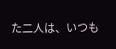た二人は、いつも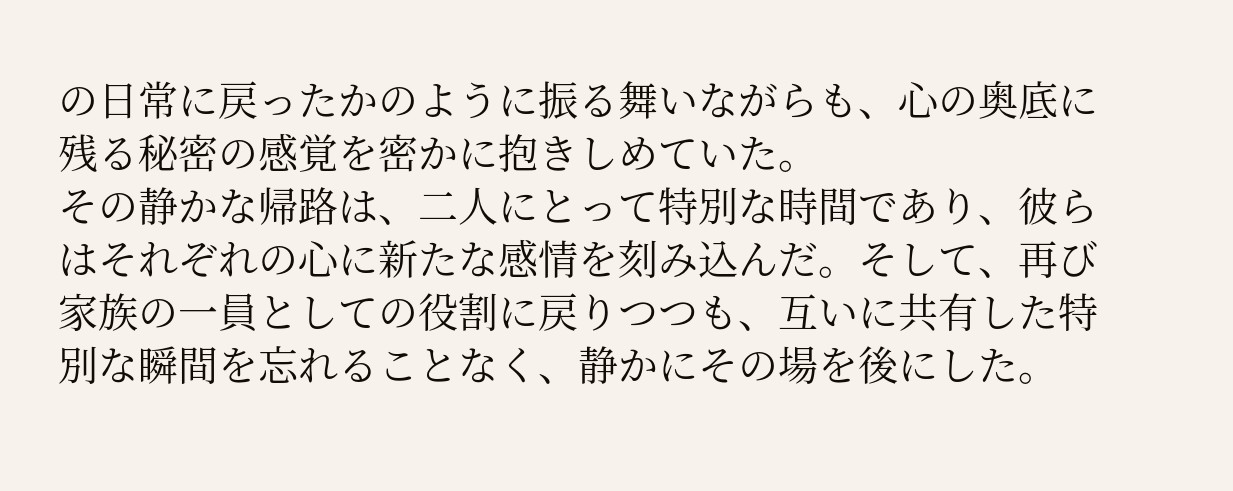の日常に戻ったかのように振る舞いながらも、心の奥底に残る秘密の感覚を密かに抱きしめていた。
その静かな帰路は、二人にとって特別な時間であり、彼らはそれぞれの心に新たな感情を刻み込んだ。そして、再び家族の一員としての役割に戻りつつも、互いに共有した特別な瞬間を忘れることなく、静かにその場を後にした。